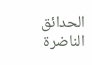الحدائق الناضرة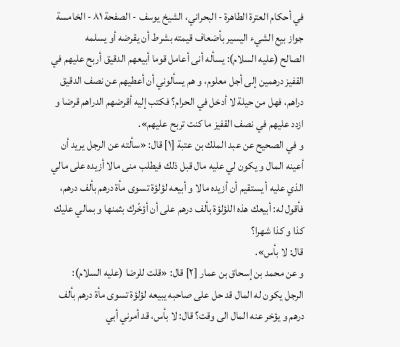في أحكام العترة الطاهرة - البحراني، الشيخ يوسف - الصفحة ٨١ - الخامسة جواز بيع الشيء اليسير بأضعاف قيمته بشرط أن يقرضه أو يسلمه
الصالح (عليه السلام): يسأله أنى أعامل قوما أبيعهم الدقيق أربح عليهم في القفيز درهمين إلى أجل معلوم، و هم يسألوني أن أعطيهم عن نصف الدقيق دراهم، فهل من حيلة لا أدخل في الحرام؟ فكتب إليه أقرضهم الدراهم قرضا و ازدد عليهم في نصف القفيز ما كنت تربح عليهم».
و في الصحيح عن عبد الملك بن عتبة [١] قال: «سألته عن الرجل يريد أن أعينه المال و يكون لي عليه مال قبل ذلك فيطلب منى مالا أزيده على مالي الذي عليه أ يستقيم أن أزيده مالا و أبيعه لؤلؤة تسوى مأة درهم بألف درهم، فأقول له: أبيعك هذه اللؤلؤة بألف درهم على أن أؤخّرك بثمنها و بمالي عليك كذا و كذا شهرا؟
قال: لا بأس».
و عن محمد بن إسحاق بن عمار [٢] قال: «قلت للرضا (عليه السلام):
الرجل يكون له المال قد حل على صاحبه يبيعه لؤلؤة تسوى مأة درهم بألف درهم و يؤخر عنه المال الى وقت؟ قال: لا بأس، قد أمرني أبي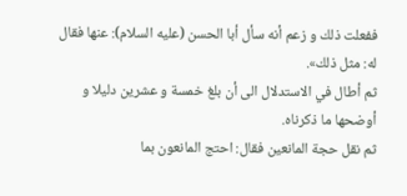ففعلت ذلك و زعم أنه سأل أبا الحسن (عليه السلام): عنها فقال له: مثل ذلك».
ثم أطال في الاستدلال الى أن بلغ خمسة و عشرين دليلا و أوضحها ما ذكرناه.
ثم نقل حجة المانعين فقال: احتج المانعون بما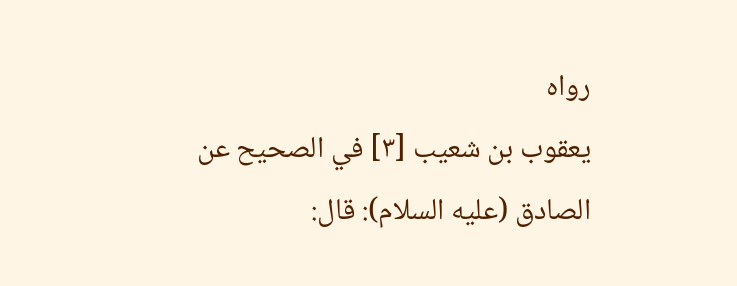رواه
يعقوب بن شعيب [٣] في الصحيح عن الصادق (عليه السلام): قال: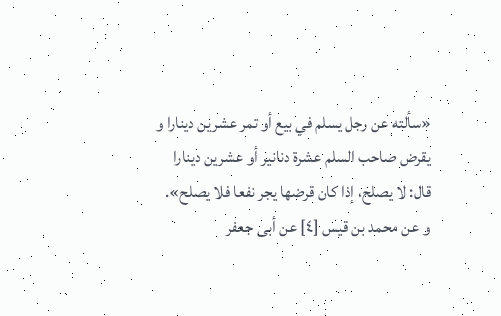«سألته عن رجل يسلم في بيع أو تمر عشرين دينارا و يقرض صاحب السلم عشرة دنانير أو عشرين دينارا قال: لا يصلح، إذا كان قرضها يجر نفعا فلا يصلح».
و عن محمد بن قيس [٤] عن أبى جعفر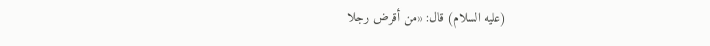(عليه السلام) قال: «من أقرض رجلا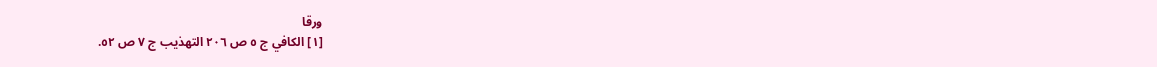ورقا
[١] الكافي ج ٥ ص ٢٠٦ التهذيب ج ٧ ص ٥٢.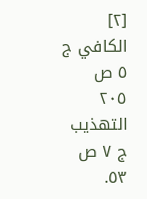[٢] الكافي ج ٥ ص ٢٠٥ التهذيب ج ٧ ص ٥٣.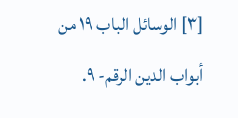[٣] الوسائل الباب ١٩ من أبواب الدين الرقم- ٩.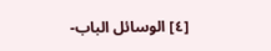[٤] الوسائل الباب-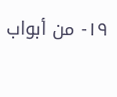١٩- من أبواب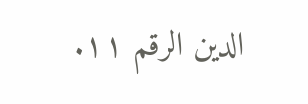الدين الرقم ١١.